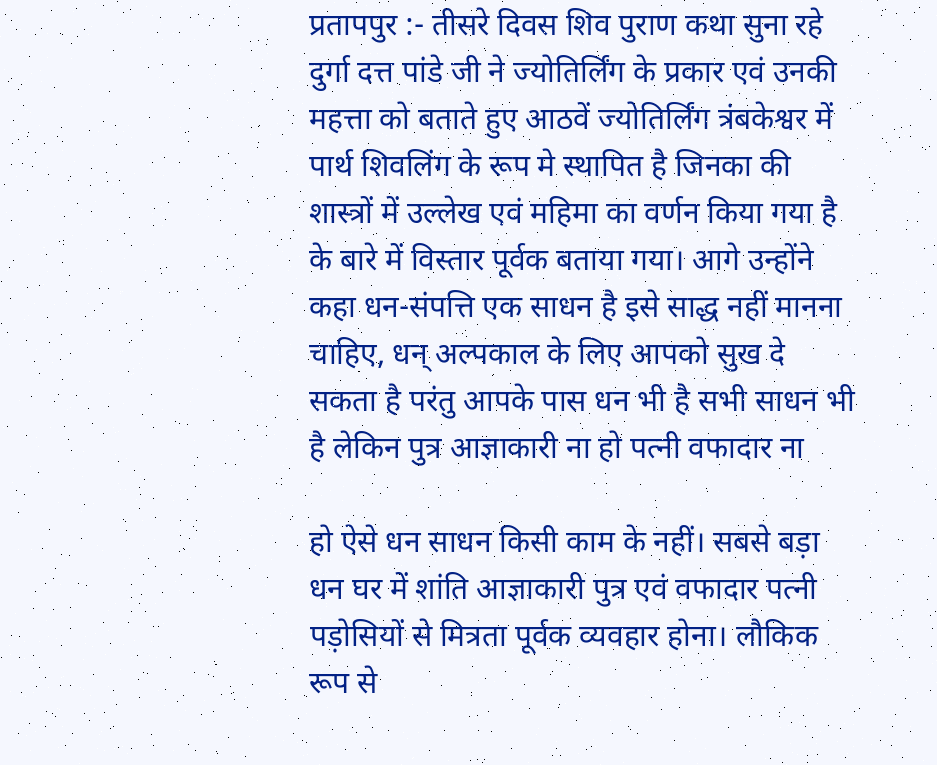प्रतापपुर :- तीसरे दिवस शिव पुराण कथा सुना रहे दुर्गा दत्त पांडे जी ने ज्योतिर्लिंग के प्रकार एवं उनकी महत्ता को बताते हुए आठवें ज्योतिर्लिंग त्रंबकेश्वर में पार्थ शिवलिंग के रूप मे स्थापित है जिनका की शास्त्रों में उल्लेख एवं महिमा का वर्णन किया गया है के बारे में विस्तार पूर्वक बताया गया। आगे उन्होंने कहा धन-संपत्ति एक साधन है इसे साद्ध नहीं मानना चाहिए, धन् अल्पकाल के लिए आपको सुख दे सकता है परंतु आपके पास धन भी है सभी साधन भी है लेकिन पुत्र आज्ञाकारी ना हो पत्नी वफादार ना

हो ऐसे धन साधन किसी काम के नहीं। सबसे बड़ा धन घर में शांति आज्ञाकारी पुत्र एवं वफादार पत्नी पड़ोसियों से मित्रता पूर्वक व्यवहार होना। लौकिक रूप से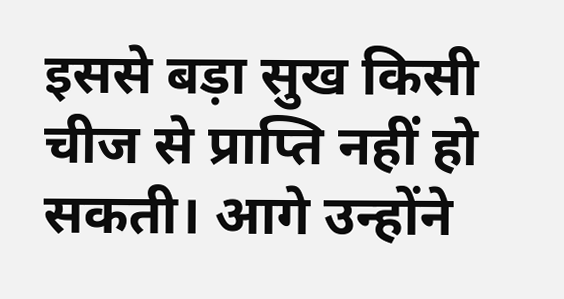इससे बड़ा सुख किसी चीज से प्राप्ति नहीं हो सकती। आगे उन्होंने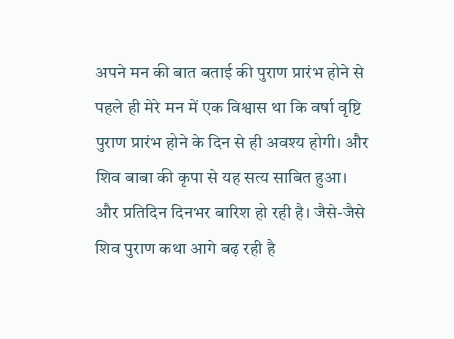अपने मन की बात बताई की पुराण प्रारंभ होने से पहले ही मेरे मन में एक विश्वास था कि वर्षा वृष्टि पुराण प्रारंभ होने के दिन से ही अवश्य होगी। और शिव बाबा की कृपा से यह सत्य साबित हुआ। और प्रतिदिन दिनभर बारिश हो रही है। जैसे-जैसे शिव पुराण कथा आगे बढ़ रही है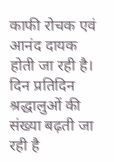काफी रोचक एवं आनंद दायक होती जा रही है। दिन प्रतिदिन श्रद्धालुओं की संख्या बढ़ती जा रही है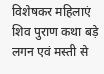विशेषकर महिलाएं शिव पुराण कथा बड़े लगन एवं मस्ती से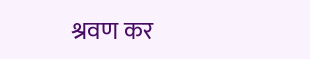श्रवण कर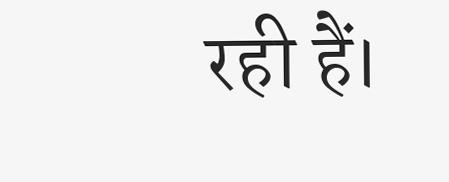रही हैं।